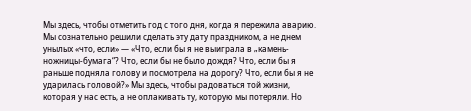Мы здесь, чтобы отметить год с того дня, когда я пережила аварию. Мы сознательно решили сделать эту дату праздником, а не днем унылых «что, если» — «Что, если бы я не выиграла в „камень-ножницы-бумага“? Что, если бы не было дождя? Что, если бы я раньше подняла голову и посмотрела на дорогу? Что, если бы я не ударилась головой?» Мы здесь, чтобы радоваться той жизни, которая у нас есть, а не оплакивать ту, которую мы потеряли. Но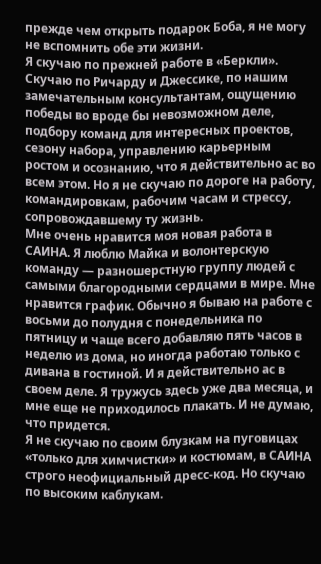прежде чем открыть подарок Боба, я не могу не вспомнить обе эти жизни.
Я скучаю по прежней работе в «Беркли». Скучаю по Ричарду и Джессике, по нашим замечательным консультантам, ощущению победы во вроде бы невозможном деле, подбору команд для интересных проектов, сезону набора, управлению карьерным ростом и осознанию, что я действительно ас во всем этом. Но я не скучаю по дороге на работу, командировкам, рабочим часам и стрессу, сопровождавшему ту жизнь.
Мне очень нравится моя новая работа в САИНА. Я люблю Майка и волонтерскую команду — разношерстную группу людей с самыми благородными сердцами в мире. Мне нравится график. Обычно я бываю на работе с восьми до полудня с понедельника по пятницу и чаще всего добавляю пять часов в неделю из дома, но иногда работаю только с дивана в гостиной. И я действительно ас в своем деле. Я тружусь здесь уже два месяца, и мне еще не приходилось плакать. И не думаю, что придется.
Я не скучаю по своим блузкам на пуговицах «только для химчистки» и костюмам, в САИНА строго неофициальный дресс-код. Но скучаю по высоким каблукам.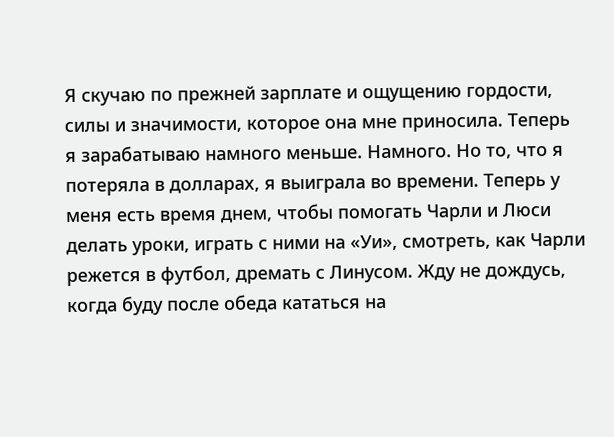Я скучаю по прежней зарплате и ощущению гордости, силы и значимости, которое она мне приносила. Теперь я зарабатываю намного меньше. Намного. Но то, что я потеряла в долларах, я выиграла во времени. Теперь у меня есть время днем, чтобы помогать Чарли и Люси делать уроки, играть с ними на «Уи», смотреть, как Чарли режется в футбол, дремать с Линусом. Жду не дождусь, когда буду после обеда кататься на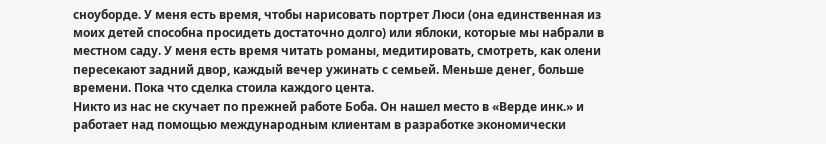сноуборде. У меня есть время, чтобы нарисовать портрет Люси (она единственная из моих детей способна просидеть достаточно долго) или яблоки, которые мы набрали в местном саду. У меня есть время читать романы, медитировать, смотреть, как олени пересекают задний двор, каждый вечер ужинать с семьей. Меньше денег, больше времени. Пока что сделка стоила каждого цента.
Никто из нас не скучает по прежней работе Боба. Он нашел место в «Верде инк.» и работает над помощью международным клиентам в разработке экономически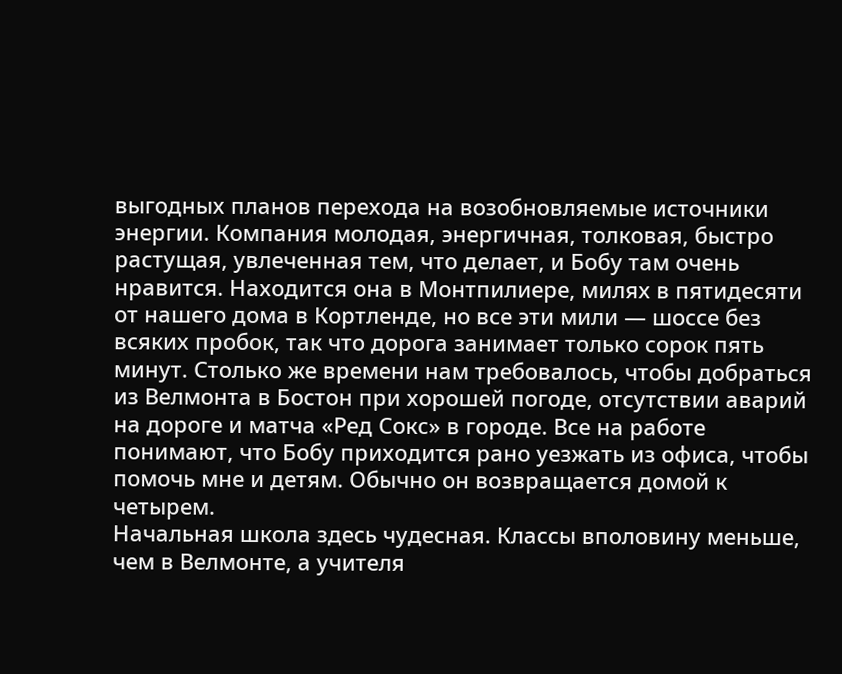выгодных планов перехода на возобновляемые источники энергии. Компания молодая, энергичная, толковая, быстро растущая, увлеченная тем, что делает, и Бобу там очень нравится. Находится она в Монтпилиере, милях в пятидесяти от нашего дома в Кортленде, но все эти мили — шоссе без всяких пробок, так что дорога занимает только сорок пять минут. Столько же времени нам требовалось, чтобы добраться из Велмонта в Бостон при хорошей погоде, отсутствии аварий на дороге и матча «Ред Сокc» в городе. Все на работе понимают, что Бобу приходится рано уезжать из офиса, чтобы помочь мне и детям. Обычно он возвращается домой к четырем.
Начальная школа здесь чудесная. Классы вполовину меньше, чем в Велмонте, а учителя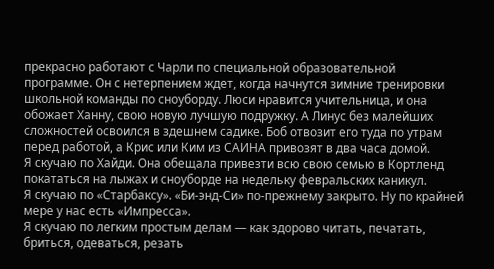прекрасно работают с Чарли по специальной образовательной программе. Он с нетерпением ждет, когда начнутся зимние тренировки школьной команды по сноуборду. Люси нравится учительница, и она обожает Ханну, свою новую лучшую подружку. А Линус без малейших сложностей освоился в здешнем садике. Боб отвозит его туда по утрам перед работой, а Крис или Ким из САИНА привозят в два часа домой.
Я скучаю по Хайди. Она обещала привезти всю свою семью в Кортленд покататься на лыжах и сноуборде на недельку февральских каникул.
Я скучаю по «Старбаксу». «Би-энд-Си» по-прежнему закрыто. Ну по крайней мере у нас есть «Импресса».
Я скучаю по легким простым делам — как здорово читать, печатать, бриться, одеваться, резать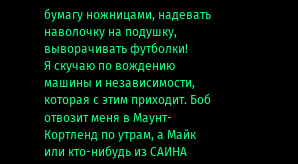бумагу ножницами, надевать наволочку на подушку, выворачивать футболки!
Я скучаю по вождению машины и независимости, которая с этим приходит. Боб отвозит меня в Маунт-Кортленд по утрам, а Майк или кто-нибудь из САИНА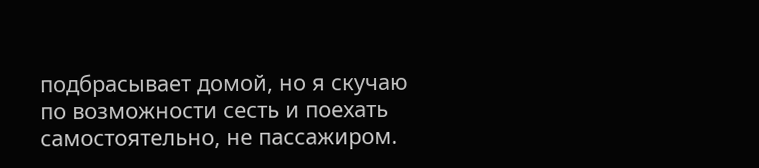подбрасывает домой, но я скучаю по возможности сесть и поехать самостоятельно, не пассажиром.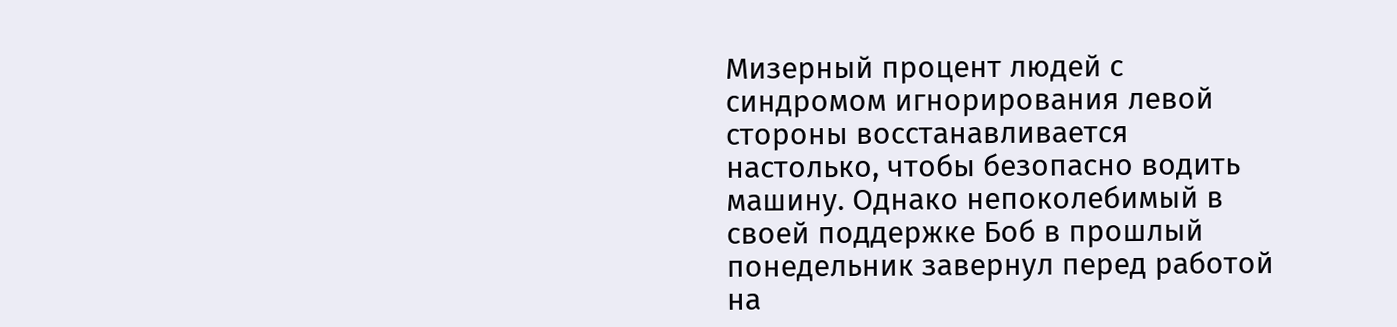Мизерный процент людей с синдромом игнорирования левой стороны восстанавливается настолько, чтобы безопасно водить машину. Однако непоколебимый в своей поддержке Боб в прошлый понедельник завернул перед работой на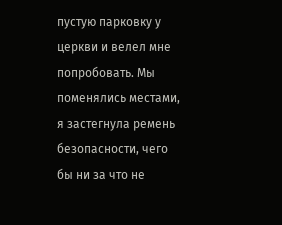пустую парковку у церкви и велел мне попробовать. Мы поменялись местами, я застегнула ремень безопасности, чего бы ни за что не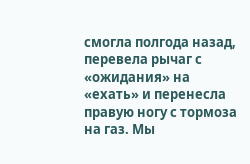смогла полгода назад, перевела рычаг с «ожидания» на «ехать» и перенесла правую ногу с тормоза на газ. Мы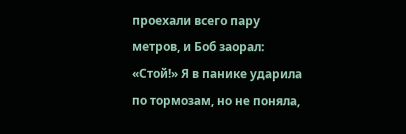проехали всего пару метров, и Боб заорал: «Стой!» Я в панике ударила по тормозам, но не поняла,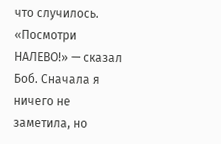что случилось. «Посмотри НАЛЕВО!» — сказал Боб. Сначала я ничего не заметила, но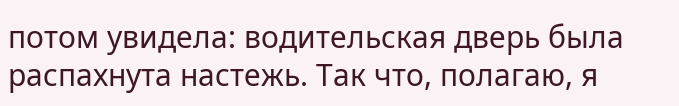потом увидела: водительская дверь была распахнута настежь. Так что, полагаю, я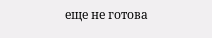еще не готова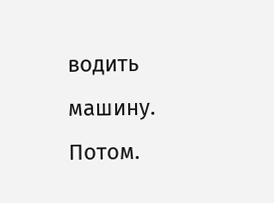водить машину. Потом.